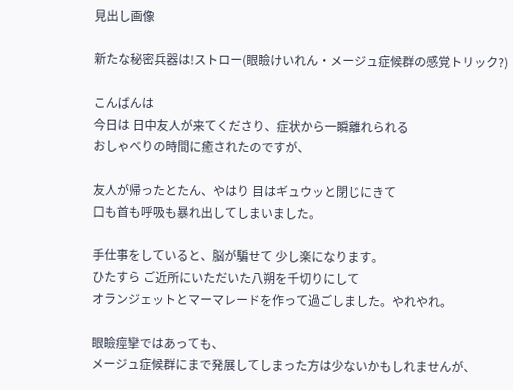見出し画像

新たな秘密兵器は!ストロー(眼瞼けいれん・メージュ症候群の感覚トリック?)

こんばんは
今日は 日中友人が来てくださり、症状から一瞬離れられる
おしゃべりの時間に癒されたのですが、

友人が帰ったとたん、やはり 目はギュウッと閉じにきて
口も首も呼吸も暴れ出してしまいました。

手仕事をしていると、脳が騙せて 少し楽になります。
ひたすら ご近所にいただいた八朔を千切りにして
オランジェットとマーマレードを作って過ごしました。やれやれ。

眼瞼痙攣ではあっても、
メージュ症候群にまで発展してしまった方は少ないかもしれませんが、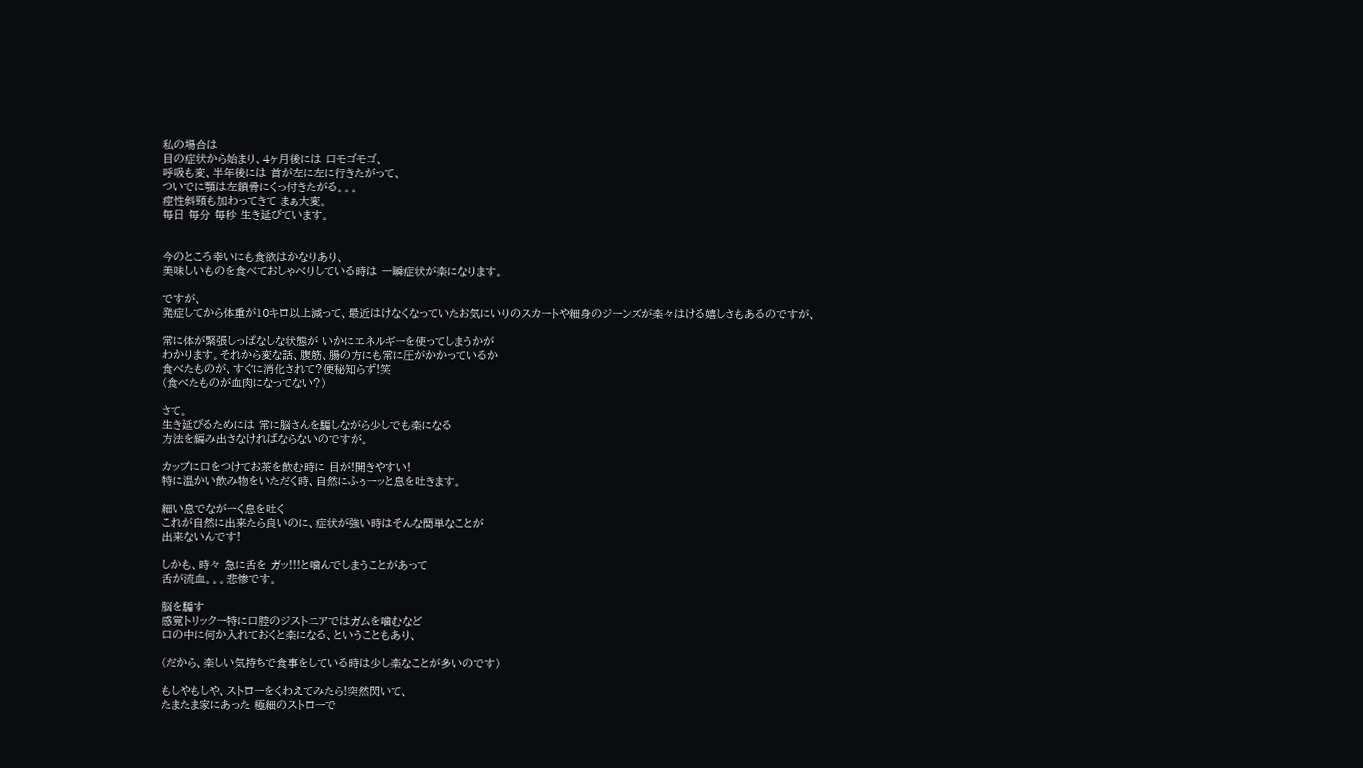私の場合は
目の症状から始まり、4ヶ月後には 口モゴモゴ、
呼吸も変、半年後には 首が左に左に行きたがって、
ついでに顎は左鎖骨にくっ付きたがる。。。
痙性斜頸も加わってきて まぁ大変。
毎日 毎分 毎秒 生き延びています。


今のところ幸いにも食欲はかなりあり、
美味しいものを食べておしゃべりしている時は 一瞬症状が楽になります。

ですが、
発症してから体重が10キロ以上減って、最近はけなくなっていたお気にいりのスカートや細身のジーンズが楽々はける嬉しさもあるのですが、

常に体が緊張しっぱなしな状態が いかにエネルギーを使ってしまうかが
わかります。それから変な話、腹筋、腸の方にも常に圧がかかっているか
食べたものが、すぐに消化されて?便秘知らず!笑
(食べたものが血肉になってない?)

さて。
生き延びるためには 常に脳さんを騙しながら少しでも楽になる
方法を編み出さなければならないのですが。

カップに口をつけてお茶を飲む時に 目が!開きやすい!
特に温かい飲み物をいただく時、自然にふぅーッと息を吐きます。

細い息でながーく息を吐く
これが自然に出来たら良いのに、症状が強い時はそんな簡単なことが
出来ないんです!

しかも、時々 急に舌を ガッ!!!と噛んでしまうことがあって
舌が流血。。。悲惨です。

脳を騙す
感覚トリックー特に口腔のジストニアではガムを噛むなど
口の中に何か入れておくと楽になる、ということもあり、

(だから、楽しい気持ちで食事をしている時は少し楽なことが多いのです)

もしやもしや、ストローをくわえてみたら!突然閃いて、
たまたま家にあった 極細のストローで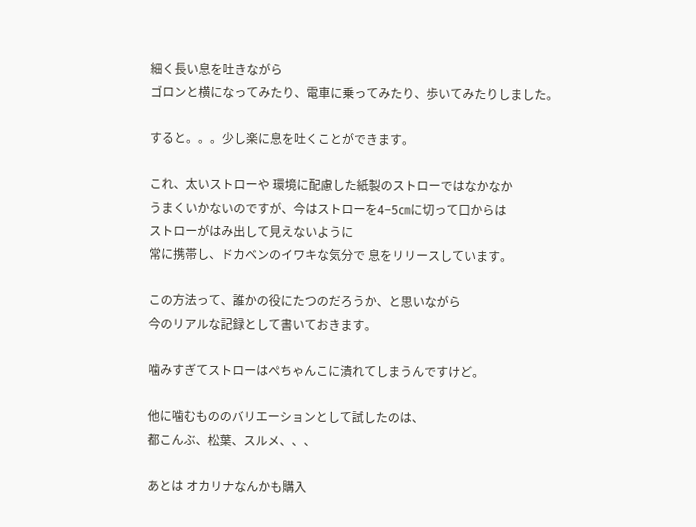細く長い息を吐きながら
ゴロンと横になってみたり、電車に乗ってみたり、歩いてみたりしました。

すると。。。少し楽に息を吐くことができます。

これ、太いストローや 環境に配慮した紙製のストローではなかなか
うまくいかないのですが、今はストローを4−5㎝に切って口からは
ストローがはみ出して見えないように
常に携帯し、ドカベンのイワキな気分で 息をリリースしています。

この方法って、誰かの役にたつのだろうか、と思いながら
今のリアルな記録として書いておきます。

噛みすぎてストローはぺちゃんこに潰れてしまうんですけど。

他に噛むもののバリエーションとして試したのは、
都こんぶ、松葉、スルメ、、、

あとは オカリナなんかも購入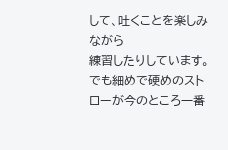して、吐くことを楽しみながら
練習したりしています。
でも細めで硬めのストローが今のところ一番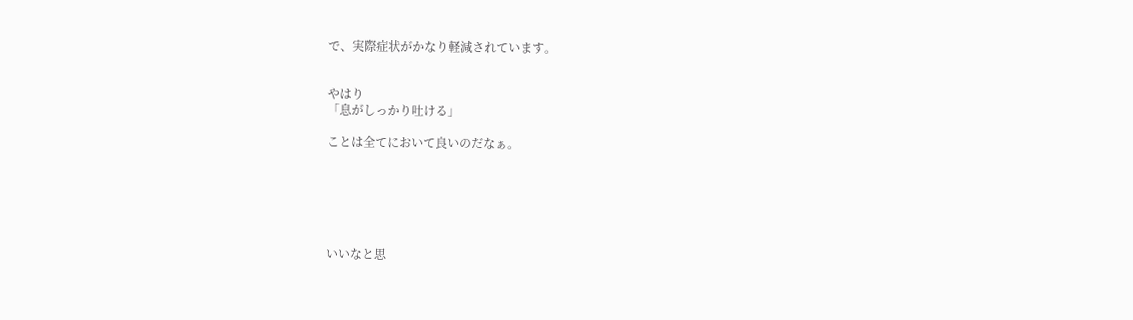で、実際症状がかなり軽減されています。


やはり
「息がしっかり吐ける」

ことは全てにおいて良いのだなぁ。






いいなと思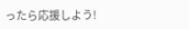ったら応援しよう!